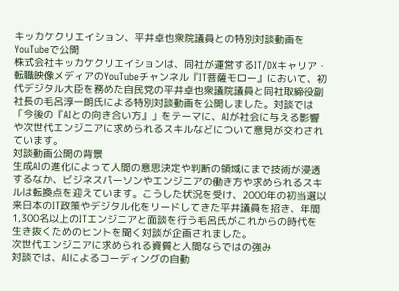キッカケクリエイション、平井卓也衆院議員との特別対談動画をYouTubeで公開
株式会社キッカケクリエイションは、同社が運営するIT/DXキャリア・転職映像メディアのYouTubeチャンネル『IT菩薩モロー』において、初代デジタル大臣を務めた自民党の平井卓也衆議院議員と同社取締役副社長の毛呂淳一朗氏による特別対談動画を公開しました。対談では「今後の『AIとの向き合い方』」をテーマに、AIが社会に与える影響や次世代エンジニアに求められるスキルなどについて意見が交わされています。
対談動画公開の背景
生成AIの進化によって人間の意思決定や判断の領域にまで技術が浸透するなか、ビジネスパーソンやエンジニアの働き方や求められるスキルは転換点を迎えています。こうした状況を受け、2000年の初当選以来日本のIT政策やデジタル化をリードしてきた平井議員を招き、年間1,300名以上のITエンジニアと面談を行う毛呂氏がこれからの時代を生き抜くためのヒントを聞く対談が企画されました。
次世代エンジニアに求められる資質と人間ならではの強み
対談では、AIによるコーディングの自動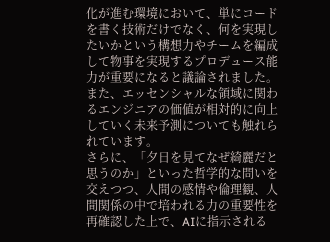化が進む環境において、単にコードを書く技術だけでなく、何を実現したいかという構想力やチームを編成して物事を実現するプロデュース能力が重要になると議論されました。また、エッセンシャルな領域に関わるエンジニアの価値が相対的に向上していく未来予測についても触れられています。
さらに、「夕日を見てなぜ綺麗だと思うのか」といった哲学的な問いを交えつつ、人間の感情や倫理観、人間関係の中で培われる力の重要性を再確認した上で、AIに指示される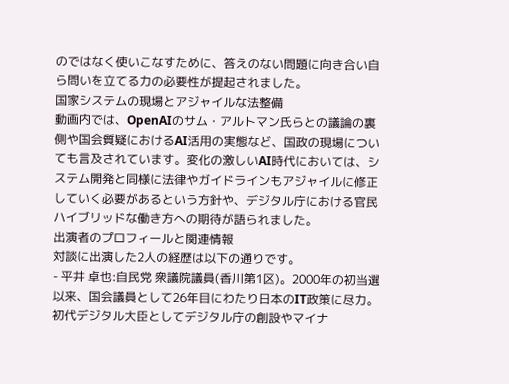のではなく使いこなすために、答えのない問題に向き合い自ら問いを立てる力の必要性が提起されました。
国家システムの現場とアジャイルな法整備
動画内では、OpenAIのサム・アルトマン氏らとの議論の裏側や国会質疑におけるAI活用の実態など、国政の現場についても言及されています。変化の激しいAI時代においては、システム開発と同様に法律やガイドラインもアジャイルに修正していく必要があるという方針や、デジタル庁における官民ハイブリッドな働き方への期待が語られました。
出演者のプロフィールと関連情報
対談に出演した2人の経歴は以下の通りです。
- 平井 卓也:自民党 衆議院議員(香川第1区)。2000年の初当選以来、国会議員として26年目にわたり日本のIT政策に尽力。初代デジタル大臣としてデジタル庁の創設やマイナ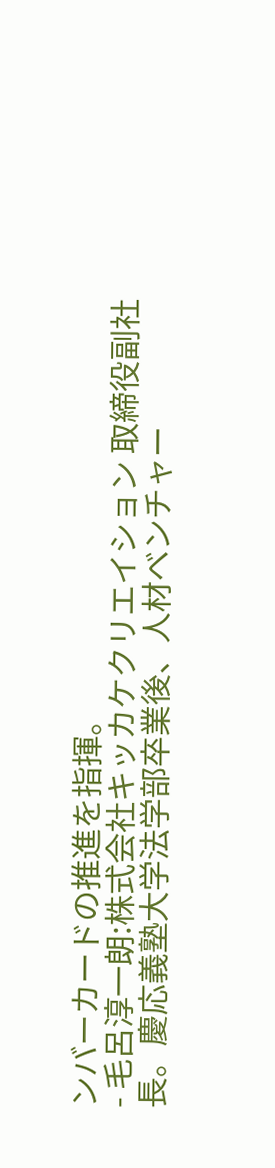ンバーカードの推進を指揮。
- 毛呂淳一朗:株式会社キッカケクリエイション 取締役副社長。慶応義塾大学法学部卒業後、人材ベンチャー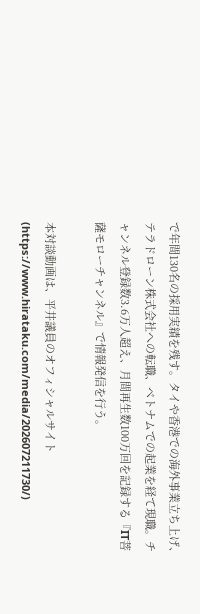で年間130名の採用実績を残す。タイや香港での海外事業立ち上げ、テラドローン株式会社への転職、ベトナムでの起業を経て現職。チャンネル登録数3.6万人超え、月間再生数100万回を記録する『IT菩薩モローチャンネル』で情報発信を行う。

本対談動画は、平井議員のオフィシャルサイト(https://www.hirataku.com/media/202607211730/)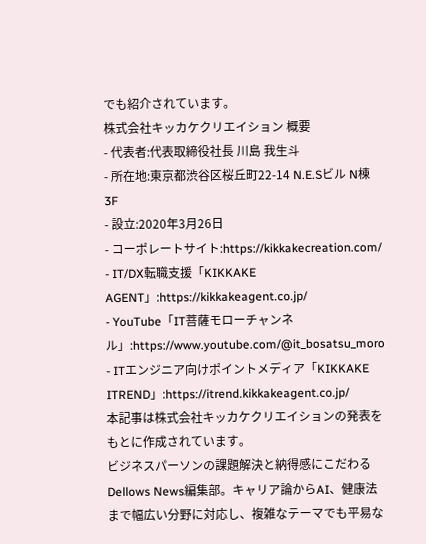でも紹介されています。
株式会社キッカケクリエイション 概要
- 代表者:代表取締役社長 川島 我生斗
- 所在地:東京都渋谷区桜丘町22-14 N.E.Sビル N棟3F
- 設立:2020年3月26日
- コーポレートサイト:https://kikkakecreation.com/
- IT/DX転職支援「KIKKAKE AGENT」:https://kikkakeagent.co.jp/
- YouTube「IT菩薩モローチャンネル」:https://www.youtube.com/@it_bosatsu_moro
- ITエンジニア向けポイントメディア「KIKKAKE ITREND」:https://itrend.kikkakeagent.co.jp/
本記事は株式会社キッカケクリエイションの発表をもとに作成されています。
ビジネスパーソンの課題解決と納得感にこだわるDellows News編集部。キャリア論からAI、健康法まで幅広い分野に対応し、複雑なテーマでも平易な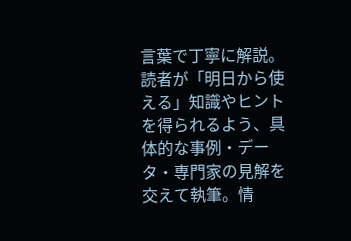言葉で丁寧に解説。読者が「明日から使える」知識やヒントを得られるよう、具体的な事例・データ・専門家の見解を交えて執筆。情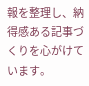報を整理し、納得感ある記事づくりを心がけています。